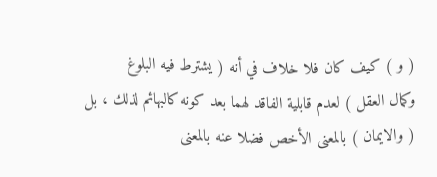( و ) كيف كان فلا خلاف في أنه ( يشترط فيه البلوغ
وكمال العقل ) لعدم قابلية الفاقد لهما بعد كونه كالبهائم لذلك ، بل
( والايمان ) بالمعنى الأخص فضلا عنه بالمعنى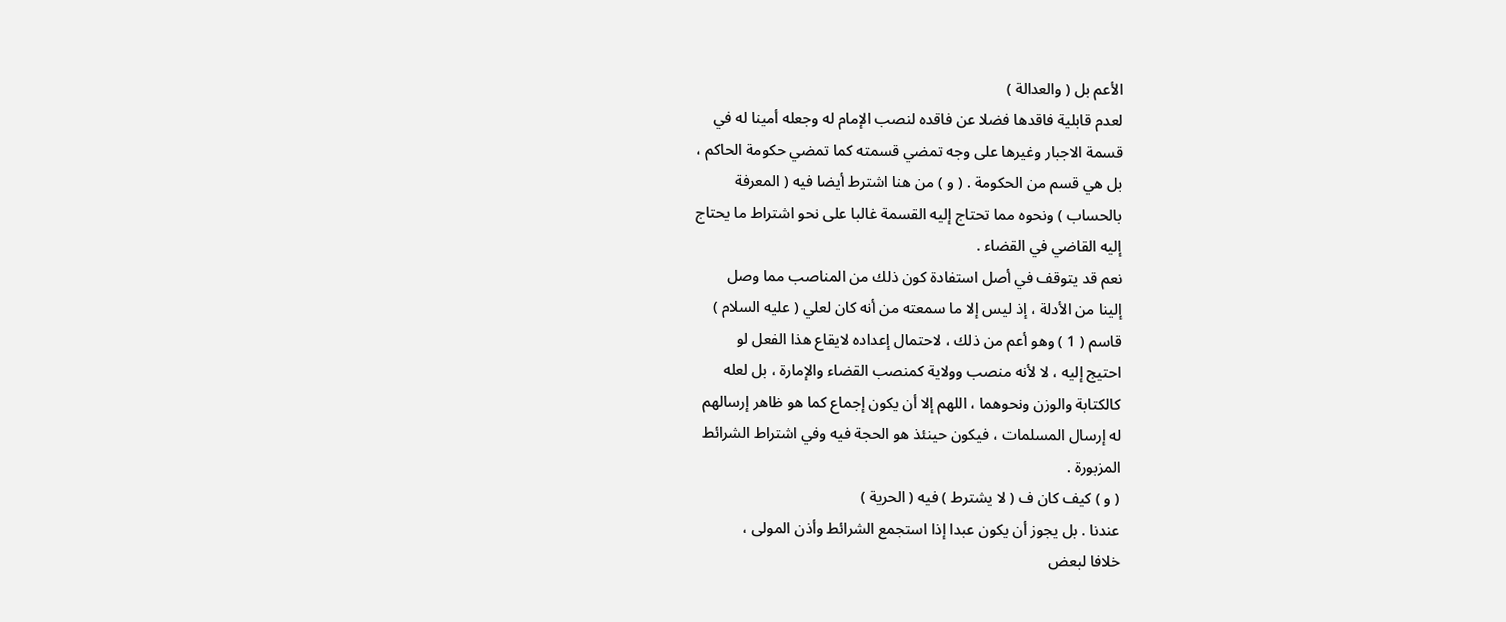الأعم بل ( والعدالة )
لعدم قابلية فاقدها فضلا عن فاقده لنصب الإمام له وجعله أمينا له في
قسمة الاجبار وغيرها على وجه تمضي قسمته كما تمضي حكومة الحاكم ،
بل هي قسم من الحكومة . ( و ) من هنا اشترط أيضا فيه ( المعرفة
بالحساب ) ونحوه مما تحتاج إليه القسمة غالبا على نحو اشتراط ما يحتاج
إليه القاضي في القضاء .
نعم قد يتوقف في أصل استفادة كون ذلك من المناصب مما وصل
إلينا من الأدلة ، إذ ليس إلا ما سمعته من أنه كان لعلي ( عليه السلام )
قاسم ( 1 ) وهو أعم من ذلك ، لاحتمال إعداده لايقاع هذا الفعل لو
احتيج إليه ، لا لأنه منصب وولاية كمنصب القضاء والإمارة ، بل لعله
كالكتابة والوزن ونحوهما ، اللهم إلا أن يكون إجماع كما هو ظاهر إرسالهم
له إرسال المسلمات ، فيكون حينئذ هو الحجة فيه وفي اشتراط الشرائط
المزبورة .
( و ) كيف كان ف ( لا يشترط ) فيه ( الحرية )
عندنا . بل يجوز أن يكون عبدا إذا استجمع الشرائط وأذن المولى ،
خلافا لبعض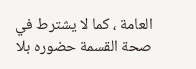العامة ، كما لا يشترط في صحة القسمة حضوره بلا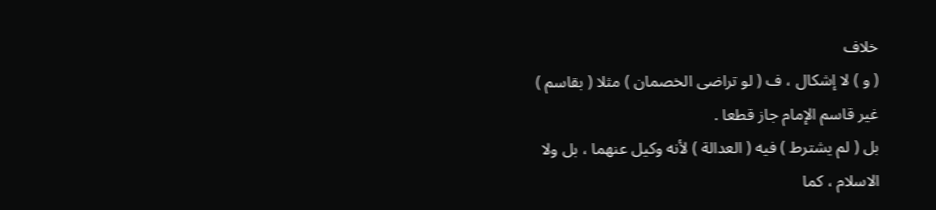خلاف
( و ) لا إشكال ، ف ( لو تراضى الخصمان ) مثلا ( بقاسم )
غير قاسم الإمام جاز قطعا .
بل ( لم يشترط ) فيه ( العدالة ) لأنه وكيل عنهما ، بل ولا
الاسلام ، كما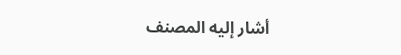أشار إليه المصنف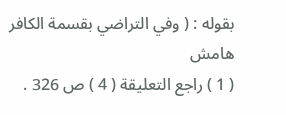بقوله : ( وفي التراضي بقسمة الكافر
هامش
( 1 ) راجع التعليقة ( 4 ) ص 326 .